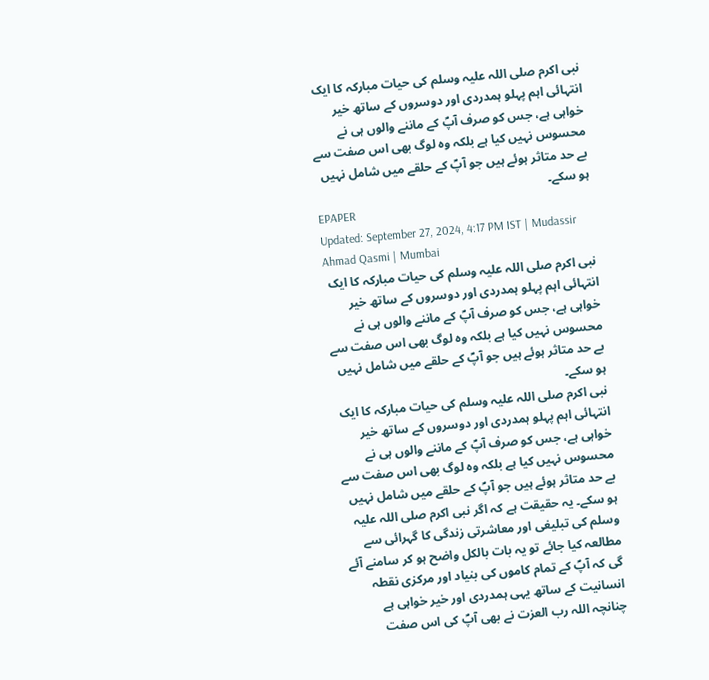نبی اکرم صلی اللہ علیہ وسلم کی حیات مبارکہ کا ایک انتہائی اہم پہلو ہمدردی اور دوسروں کے ساتھ خیر خواہی ہے، جس کو صرف آپؐ کے ماننے والوں ہی نے محسوس نہیں کیا ہے بلکہ وہ لوگ بھی اس صفت سے بے حد متاثر ہوئے ہیں جو آپؐ کے حلقے میں شامل نہیں ہو سکے۔
EPAPER
Updated: September 27, 2024, 4:17 PM IST | Mudassir Ahmad Qasmi | Mumbai
نبی اکرم صلی اللہ علیہ وسلم کی حیات مبارکہ کا ایک انتہائی اہم پہلو ہمدردی اور دوسروں کے ساتھ خیر خواہی ہے، جس کو صرف آپؐ کے ماننے والوں ہی نے محسوس نہیں کیا ہے بلکہ وہ لوگ بھی اس صفت سے بے حد متاثر ہوئے ہیں جو آپؐ کے حلقے میں شامل نہیں ہو سکے۔
نبی اکرم صلی اللہ علیہ وسلم کی حیات مبارکہ کا ایک انتہائی اہم پہلو ہمدردی اور دوسروں کے ساتھ خیر خواہی ہے، جس کو صرف آپؐ کے ماننے والوں ہی نے محسوس نہیں کیا ہے بلکہ وہ لوگ بھی اس صفت سے بے حد متاثر ہوئے ہیں جو آپؐ کے حلقے میں شامل نہیں ہو سکے۔ یہ حقیقت ہے کہ اگر نبی اکرم صلی اللہ علیہ وسلم کی تبلیغی اور معاشرتی زندگی کا گہرائی سے مطالعہ کیا جائے تو یہ بات بالکل واضح ہو کر سامنے آئے گی کہ آپؐ کے تمام کاموں کی بنیاد اور مرکزی نقطہ انسانیت کے ساتھ یہی ہمدردی اور خیر خواہی ہے چنانچہ اللہ رب العزت نے بھی آپؐ کی اس صفت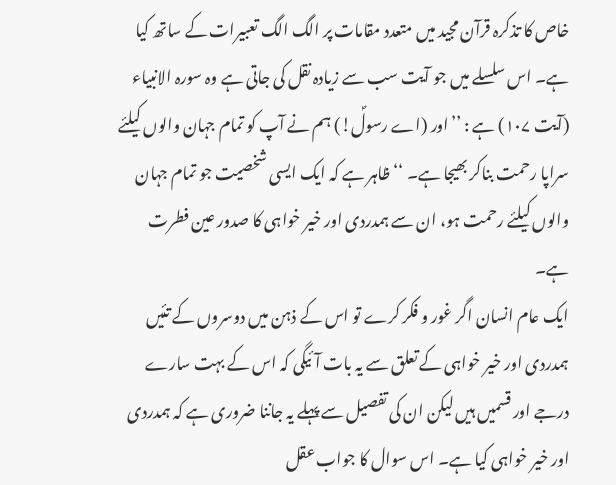خاص کا تذکرہ قرآن مجید میں متعدد مقامات پر الگ الگ تعبیرات کے ساتھ کیا ہے۔ اس سلسلے میں جو آیت سب سے زیادہ نقل کی جاتی ہے وہ سورہ الانبیاء (آیت ۱۰۷) ہے : ’’اور (اے رسولؐ!) ہم نے آپ کو تمام جہان والوں کیلئے سراپا رحمت بناکر بھیجا ہے۔ ‘‘ ظاہر ہے کہ ایک ایسی شخصیت جو تمام جہان والوں کیلئے رحمت ہو، ان سے ہمدردی اور خیر خواہی کا صدور عین فطرت ہے۔
ایک عام انسان اگر غور و فکر کرے تو اس کے ذہن میں دوسروں کے تئیں ہمدردی اور خیر خواہی کے تعلق سے یہ بات آئیگی کہ اس کے بہت سارے درجے اور قسمیں ہیں لیکن ان کی تفصیل سے پہلے یہ جاننا ضروری ہے کہ ہمدردی اور خیر خواہی کیا ہے۔ اس سوال کا جواب عقل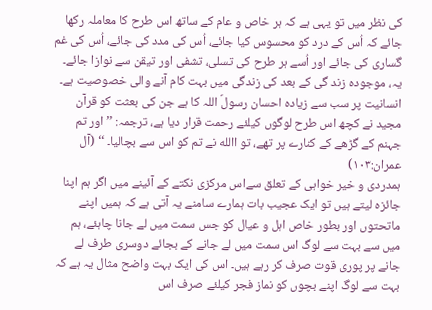کی نظر میں تو یہی ہے کہ ہر خاص و عام کے ساتھ اس طرح کا معاملہ رکھا جائے کہ اُس کے درد کو محسوس کیا جائے، اُس کی مدد کی جائے، اُس کی غم گساری کی جائے اور اُسے ہر طرح کی تسلی، تشفی اور تیقن سے نوازا جائے۔ یہ، موجودہ زند گی کے بعد کی زندگی میں بہت کام آنے والی خصوصیت ہے۔ انسانیت پر سب سے زیادہ احسان رسولؐ اللہ کا ہے جن کی بعثت کو قرآن مجید نے کچھ اس طرح لوگوں کیلئے رحمت قرار دیا ہے، ترجمہ: ’’ اور تم جہنم کے گڑھے کے کنارے پر تھے، تو االله نے تم کو اس سے بچالیا۔ ‘‘ (آل عمران:۱۰۳)
ہمدردی و خیر خواہی کے تعلق سےاس مرکزی نکتے کے آئینے میں اگر ہم اپنا جائزہ لیتے ہیں تو ایک عجیب بات ہمارے سامنے یہ آتی ہے کہ ہمیں اپنے ماتحتوں اور بطور خاص اہل و عیال کو جس سمت میں لے جانا چاہئے، ہم میں سے بہت سے لوگ اس سمت میں لے جانے کے بجائے دوسری طرف لے جانے پر پوری قوت صرف کر رہے ہیں۔ اس کی ایک بہت واضح مثال یہ ہے کہ بہت سے لوگ اپنے بچوں کو نماز فجر کیلئے صرف اس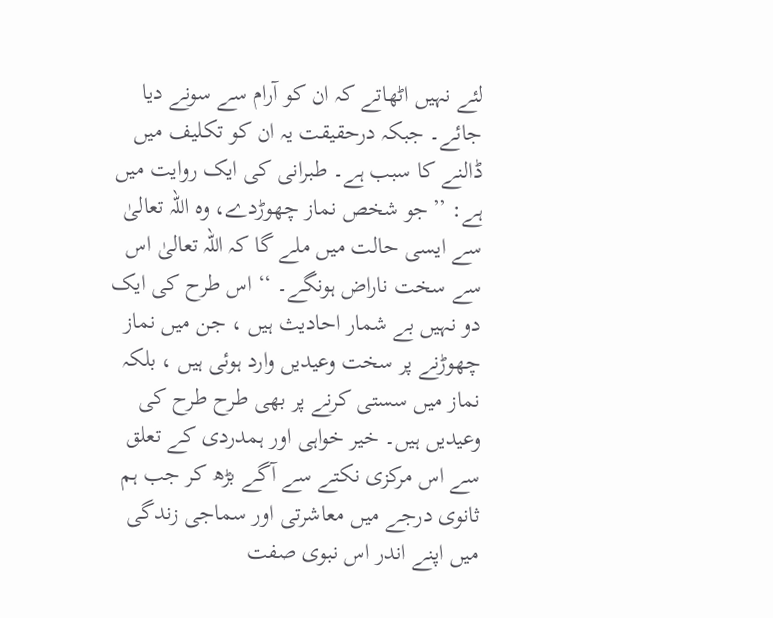لئے نہیں اٹھاتے کہ ان کو آرام سے سونے دیا جائے۔ جبکہ درحقیقت یہ ان کو تکلیف میں ڈالنے کا سبب ہے۔ طبرانی کی ایک روایت میں ہے: ’’جو شخص نماز چھوڑدے، وہ اللہ تعالیٰ سے ایسی حالت میں ملے گا کہ اللہ تعالیٰ اس سے سخت ناراض ہونگے۔ ‘‘ اس طرح کی ایک دو نہیں بے شمار احادیث ہیں ، جن میں نماز چھوڑنے پر سخت وعیدیں وارد ہوئی ہیں ، بلکہ نماز میں سستی کرنے پر بھی طرح طرح کی وعیدیں ہیں۔ خیر خواہی اور ہمدردی کے تعلق سے اس مرکزی نکتے سے آگے بڑھ کر جب ہم ثانوی درجے میں معاشرتی اور سماجی زندگی میں اپنے اندر اس نبوی صفت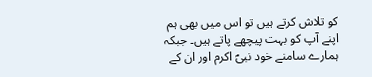کو تلاش کرتے ہیں تو اس میں بھی ہم اپنے آپ کو بہت پیچھے پاتے ہیں۔ جبکہ ہمارے سامنے خود نبیؐ اکرم اور ان کے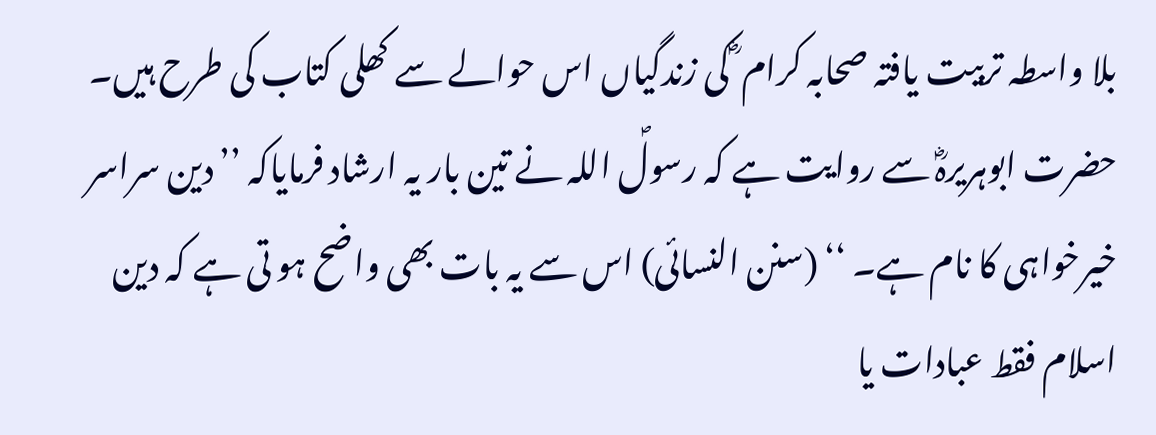بلا واسطہ تربیت یافتہ صحابہ کرام ؓ کی زندگیاں اس حوالے سے کھلی کتاب کی طرح ہیں۔ حضرت ابوہریرہؓ سے روایت ہے کہ رسولؐ اللہ نے تین بار یہ ارشاد فرمایاکہ ’’دین سراسر خیرخواہی کا نام ہے۔ ‘‘ (سنن النسائی) اس سے یہ بات بھی واضح ہو تی ہے کہ دین اسلام فقط عبادات یا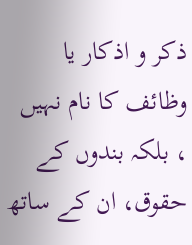ذکر و اذکار یا وظائف کا نام نہیں ، بلکہ بندوں کے حقوق، ان کے ساتھ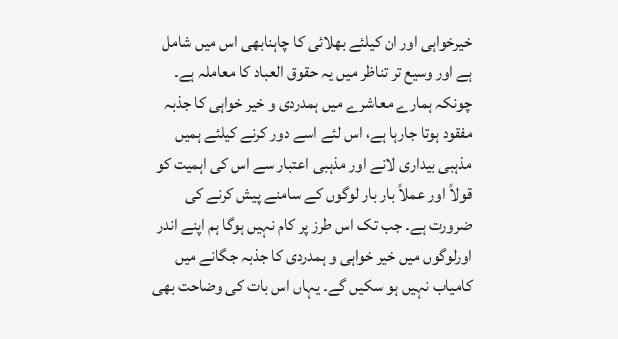خیرخواہی اور ان کیلئے بھلائی کا چاہنابھی اس میں شامل ہے اور وسیع تر تناظر میں یہ حقوق العباد کا معاملہ ہے۔
چونکہ ہمارے معاشرے میں ہمدردی و خیر خواہی کا جذبہ مفقود ہوتا جارہا ہے، اس لئے اسے دور کرنے کیلئے ہمیں مذہبی بیداری لانے اور مذہبی اعتبار سے اس کی اہمیت کو قولاً اور عملاً بار بار لوگوں کے سامنے پیش کرنے کی ضرورت ہے۔ جب تک اس طرز پر کام نہیں ہوگا ہم اپنے اندر اورلوگوں میں خیر خواہی و ہمدردی کا جذبہ جگانے میں کامیاب نہیں ہو سکیں گے۔ یہاں اس بات کی وضاحت بھی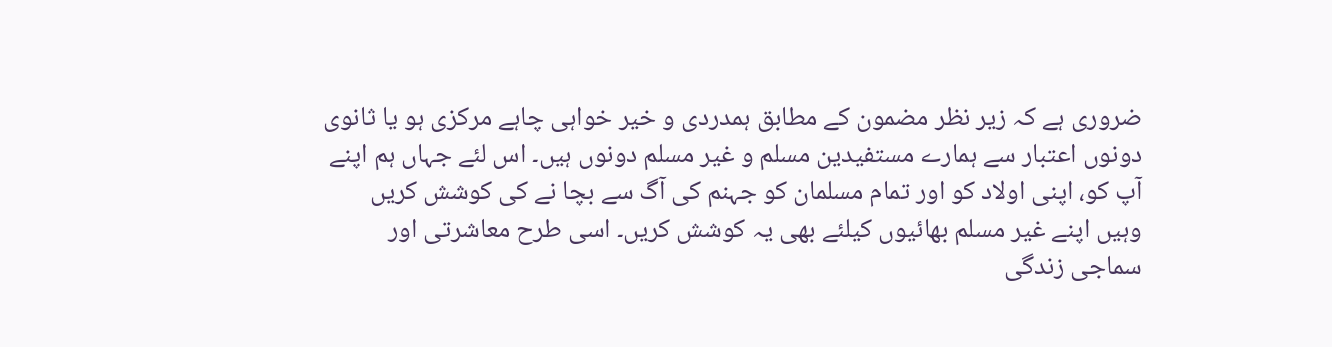ضروری ہے کہ زیر نظر مضمون کے مطابق ہمدردی و خیر خواہی چاہے مرکزی ہو یا ثانوی دونوں اعتبار سے ہمارے مستفیدین مسلم و غیر مسلم دونوں ہیں۔ اس لئے جہاں ہم اپنے آپ کو، اپنی اولاد کو اور تمام مسلمان کو جہنم کی آگ سے بچا نے کی کوشش کریں وہیں اپنے غیر مسلم بھائیوں کیلئے بھی یہ کوشش کریں۔ اسی طرح معاشرتی اور سماجی زندگی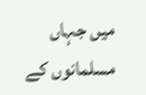میں جہاں مسلمانوں کے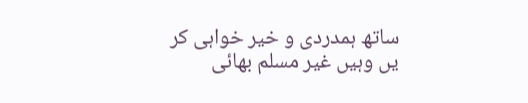ساتھ ہمدردی و خیر خواہی کر یں وہیں غیر مسلم بھائی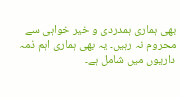بھی ہماری ہمدردی و خیر خواہی سے محروم نہ رہیں۔ یہ بھی ہماری اہم ذمہ داریوں میں شامل ہے۔